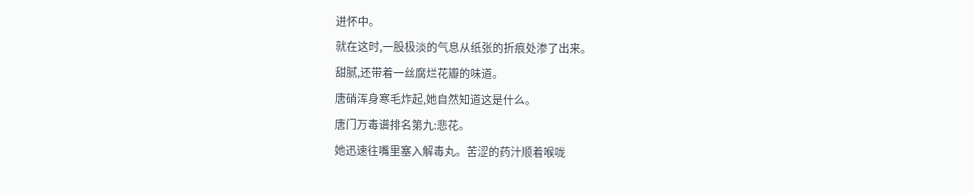进怀中。
就在这时,一股极淡的气息从纸张的折痕处渗了出来。
甜腻,还带着一丝腐烂花瓣的味道。
唐硝浑身寒毛炸起,她自然知道这是什么。
唐门万毒谱排名第九:悲花。
她迅速往嘴里塞入解毒丸。苦涩的药汁顺着喉咙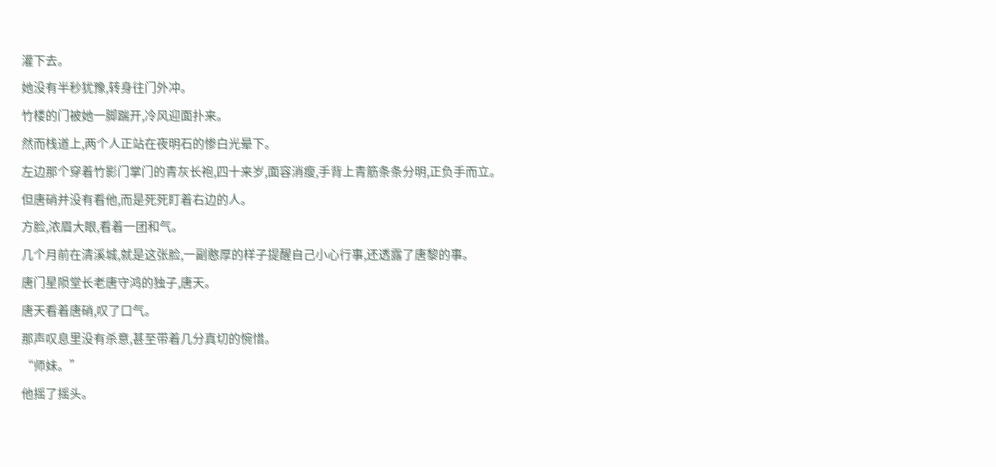灌下去。
她没有半秒犹豫,转身往门外冲。
竹楼的门被她一脚踹开,冷风迎面扑来。
然而栈道上,两个人正站在夜明石的惨白光晕下。
左边那个穿着竹影门掌门的青灰长袍,四十来岁,面容消瘦,手背上青筋条条分明,正负手而立。
但唐硝并没有看他,而是死死盯着右边的人。
方脸,浓眉大眼,看着一团和气。
几个月前在清溪城,就是这张脸,一副憨厚的样子提醒自己小心行事,还透露了唐黎的事。
唐门星陨堂长老唐守鸿的独子,唐天。
唐天看着唐硝,叹了口气。
那声叹息里没有杀意,甚至带着几分真切的惋惜。
“师妹。”
他摇了摇头。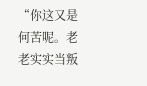“你这又是何苦呢。老老实实当叛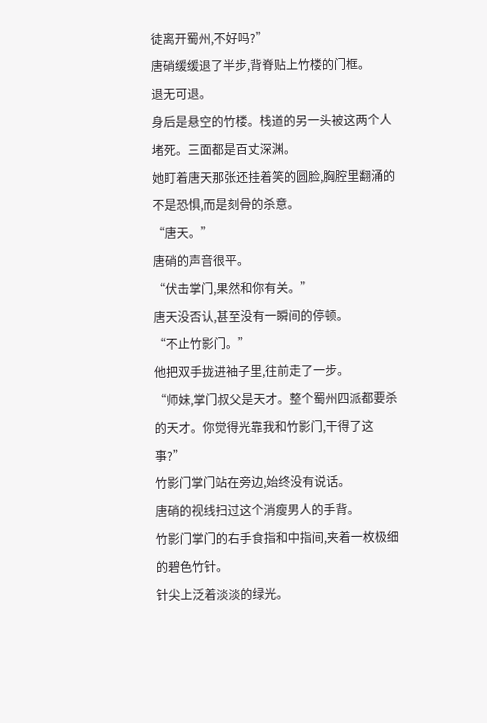徒离开蜀州,不好吗?”
唐硝缓缓退了半步,背脊贴上竹楼的门框。
退无可退。
身后是悬空的竹楼。栈道的另一头被这两个人堵死。三面都是百丈深渊。
她盯着唐天那张还挂着笑的圆脸,胸腔里翻涌的不是恐惧,而是刻骨的杀意。
“唐天。”
唐硝的声音很平。
“伏击掌门,果然和你有关。”
唐天没否认,甚至没有一瞬间的停顿。
“不止竹影门。”
他把双手拢进袖子里,往前走了一步。
“师妹,掌门叔父是天才。整个蜀州四派都要杀的天才。你觉得光靠我和竹影门,干得了这事?”
竹影门掌门站在旁边,始终没有说话。
唐硝的视线扫过这个消瘦男人的手背。
竹影门掌门的右手食指和中指间,夹着一枚极细的碧色竹针。
针尖上泛着淡淡的绿光。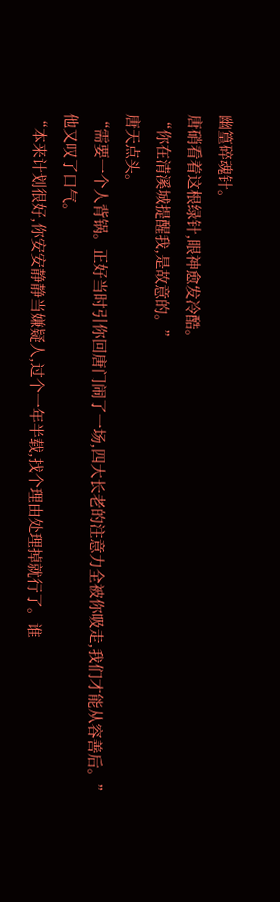幽篁碎魂针。
唐硝看着这根绿针,眼神愈发冷酷。
“你在清溪城提醒我,是故意的。”
唐天点头。
“需要一个人背锅。正好当时引你回唐门闹了一场,四大长老的注意力全被你吸走,我们才能从容善后。”
他又叹了口气。
“本来计划很好,你安安静静当嫌疑人,过个一年半载,找个理由处理掉就行了。谁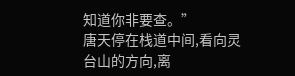知道你非要查。”
唐天停在栈道中间,看向灵台山的方向,离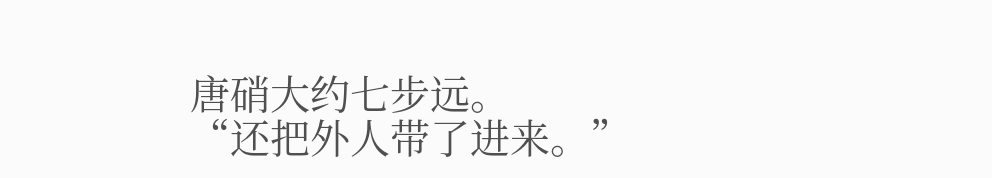唐硝大约七步远。
“还把外人带了进来。”